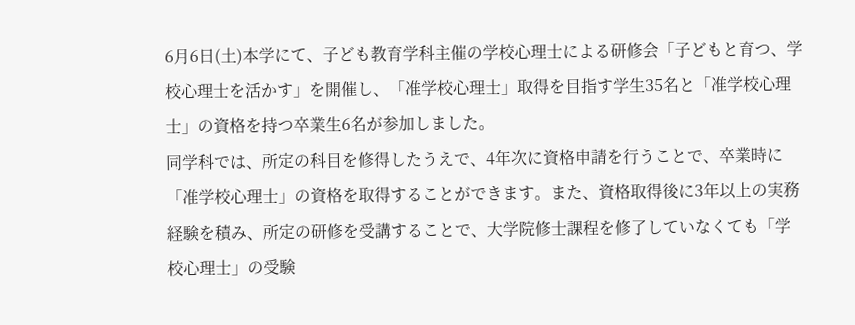6月6日(土)本学にて、子ども教育学科主催の学校心理士による研修会「子どもと育つ、学校心理士を活かす」を開催し、「准学校心理士」取得を目指す学生35名と「准学校心理士」の資格を持つ卒業生6名が参加しました。
同学科では、所定の科目を修得したうえで、4年次に資格申請を行うことで、卒業時に「准学校心理士」の資格を取得することができます。また、資格取得後に3年以上の実務経験を積み、所定の研修を受講することで、大学院修士課程を修了していなくても「学校心理士」の受験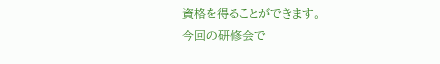資格を得ることができます。
今回の研修会で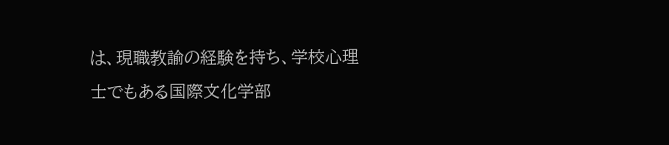は、現職教諭の経験を持ち、学校心理士でもある国際文化学部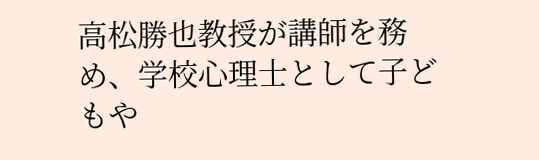高松勝也教授が講師を務め、学校心理士として子どもや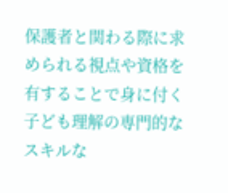保護者と関わる際に求められる視点や資格を有することで身に付く子ども理解の専門的なスキルな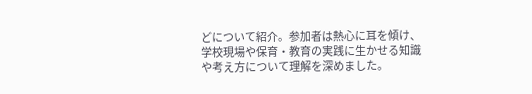どについて紹介。参加者は熱心に耳を傾け、学校現場や保育・教育の実践に生かせる知識や考え方について理解を深めました。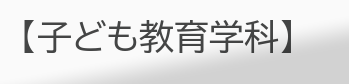【子ども教育学科】